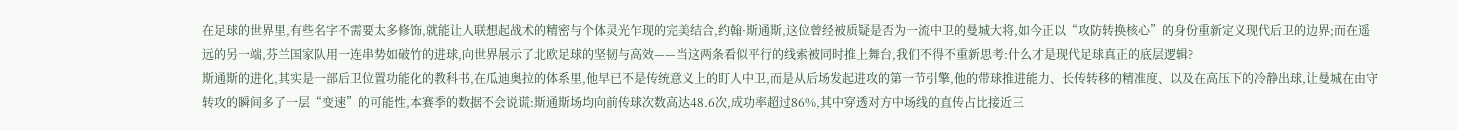在足球的世界里,有些名字不需要太多修饰,就能让人联想起战术的精密与个体灵光乍现的完美结合,约翰·斯通斯,这位曾经被质疑是否为一流中卫的曼城大将,如今正以“攻防转换核心”的身份重新定义现代后卫的边界;而在遥远的另一端,芬兰国家队用一连串势如破竹的进球,向世界展示了北欧足球的坚韧与高效——当这两条看似平行的线索被同时推上舞台,我们不得不重新思考:什么才是现代足球真正的底层逻辑?
斯通斯的进化,其实是一部后卫位置功能化的教科书,在瓜迪奥拉的体系里,他早已不是传统意义上的盯人中卫,而是从后场发起进攻的第一节引擎,他的带球推进能力、长传转移的精准度、以及在高压下的冷静出球,让曼城在由守转攻的瞬间多了一层“变速”的可能性,本赛季的数据不会说谎:斯通斯场均向前传球次数高达48.6次,成功率超过86%,其中穿透对方中场线的直传占比接近三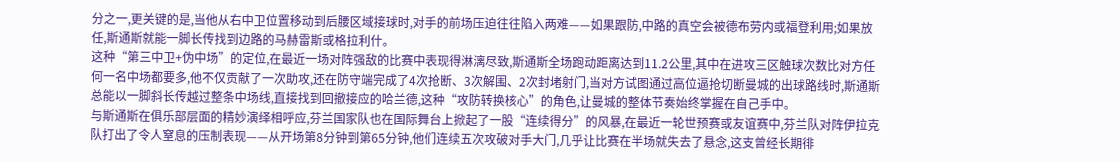分之一,更关键的是,当他从右中卫位置移动到后腰区域接球时,对手的前场压迫往往陷入两难——如果跟防,中路的真空会被德布劳内或福登利用;如果放任,斯通斯就能一脚长传找到边路的马赫雷斯或格拉利什。
这种“第三中卫+伪中场”的定位,在最近一场对阵强敌的比赛中表现得淋漓尽致,斯通斯全场跑动距离达到11.2公里,其中在进攻三区触球次数比对方任何一名中场都要多,他不仅贡献了一次助攻,还在防守端完成了4次抢断、3次解围、2次封堵射门,当对方试图通过高位逼抢切断曼城的出球路线时,斯通斯总能以一脚斜长传越过整条中场线,直接找到回撤接应的哈兰德,这种“攻防转换核心”的角色,让曼城的整体节奏始终掌握在自己手中。
与斯通斯在俱乐部层面的精妙演绎相呼应,芬兰国家队也在国际舞台上掀起了一股“连续得分”的风暴,在最近一轮世预赛或友谊赛中,芬兰队对阵伊拉克队打出了令人窒息的压制表现——从开场第8分钟到第65分钟,他们连续五次攻破对手大门,几乎让比赛在半场就失去了悬念,这支曾经长期徘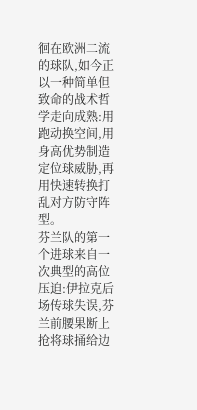徊在欧洲二流的球队,如今正以一种简单但致命的战术哲学走向成熟:用跑动换空间,用身高优势制造定位球威胁,再用快速转换打乱对方防守阵型。
芬兰队的第一个进球来自一次典型的高位压迫:伊拉克后场传球失误,芬兰前腰果断上抢将球捅给边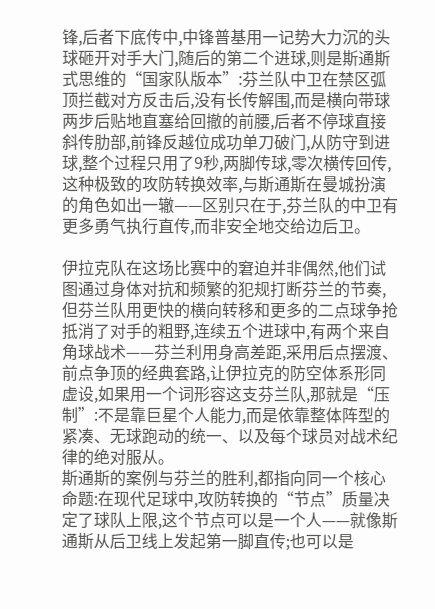锋,后者下底传中,中锋普基用一记势大力沉的头球砸开对手大门,随后的第二个进球,则是斯通斯式思维的“国家队版本”:芬兰队中卫在禁区弧顶拦截对方反击后,没有长传解围,而是横向带球两步后贴地直塞给回撤的前腰,后者不停球直接斜传肋部,前锋反越位成功单刀破门,从防守到进球,整个过程只用了9秒,两脚传球,零次横传回传,这种极致的攻防转换效率,与斯通斯在曼城扮演的角色如出一辙——区别只在于,芬兰队的中卫有更多勇气执行直传,而非安全地交给边后卫。

伊拉克队在这场比赛中的窘迫并非偶然,他们试图通过身体对抗和频繁的犯规打断芬兰的节奏,但芬兰队用更快的横向转移和更多的二点球争抢抵消了对手的粗野,连续五个进球中,有两个来自角球战术——芬兰利用身高差距,采用后点摆渡、前点争顶的经典套路,让伊拉克的防空体系形同虚设,如果用一个词形容这支芬兰队,那就是“压制”:不是靠巨星个人能力,而是依靠整体阵型的紧凑、无球跑动的统一、以及每个球员对战术纪律的绝对服从。
斯通斯的案例与芬兰的胜利,都指向同一个核心命题:在现代足球中,攻防转换的“节点”质量决定了球队上限,这个节点可以是一个人——就像斯通斯从后卫线上发起第一脚直传;也可以是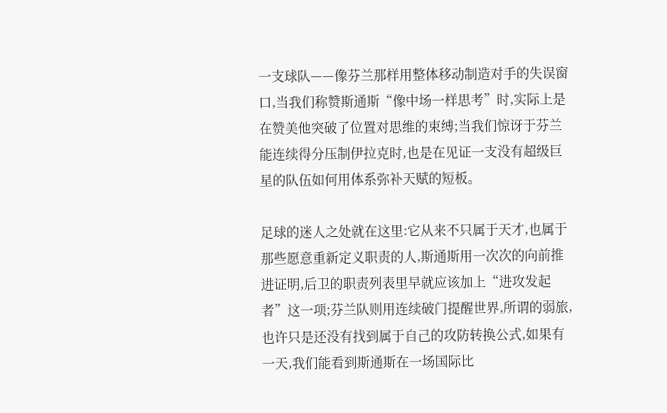一支球队——像芬兰那样用整体移动制造对手的失误窗口,当我们称赞斯通斯“像中场一样思考”时,实际上是在赞美他突破了位置对思维的束缚;当我们惊讶于芬兰能连续得分压制伊拉克时,也是在见证一支没有超级巨星的队伍如何用体系弥补天赋的短板。

足球的迷人之处就在这里:它从来不只属于天才,也属于那些愿意重新定义职责的人,斯通斯用一次次的向前推进证明,后卫的职责列表里早就应该加上“进攻发起者”这一项;芬兰队则用连续破门提醒世界,所谓的弱旅,也许只是还没有找到属于自己的攻防转换公式,如果有一天,我们能看到斯通斯在一场国际比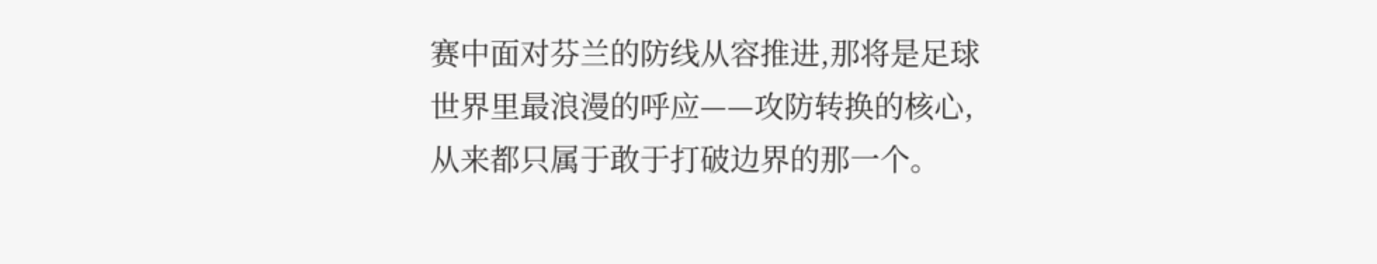赛中面对芬兰的防线从容推进,那将是足球世界里最浪漫的呼应——攻防转换的核心,从来都只属于敢于打破边界的那一个。